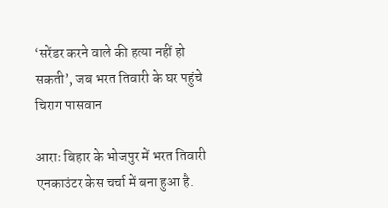‘सरेंडर करने वाले की हत्या नहीं हो सकती’, जब भरत तिवारी के घर पहुंचे चिराग पासवान

आराः बिहार के भोजपुर में भरत तिवारी एनकाउंटर केस चर्चा में बना हुआ है.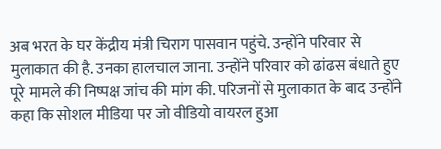अब भरत के घर केंद्रीय मंत्री चिराग पासवान पहुंचे. उन्होंने परिवार से मुलाकात की है. उनका हालचाल जाना. उन्होंने परिवार को ढांढस बंधाते हुए पूरे मामले की निष्पक्ष जांच की मांग की. परिजनों से मुलाकात के बाद उन्होंने कहा कि सोशल मीडिया पर जो वीडियो वायरल हुआ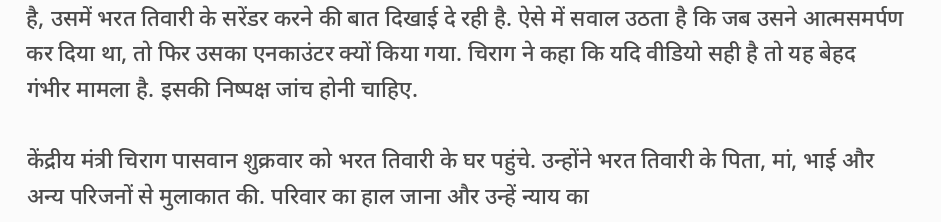है, उसमें भरत तिवारी के सरेंडर करने की बात दिखाई दे रही है. ऐसे में सवाल उठता है कि जब उसने आत्मसमर्पण कर दिया था, तो फिर उसका एनकाउंटर क्यों किया गया. चिराग ने कहा कि यदि वीडियो सही है तो यह बेहद गंभीर मामला है. इसकी निष्पक्ष जांच होनी चाहिए.

केंद्रीय मंत्री चिराग पासवान शुक्रवार को भरत तिवारी के घर पहुंचे. उन्होंने भरत तिवारी के पिता, मां, भाई और अन्य परिजनों से मुलाकात की. परिवार का हाल जाना और उन्हें न्याय का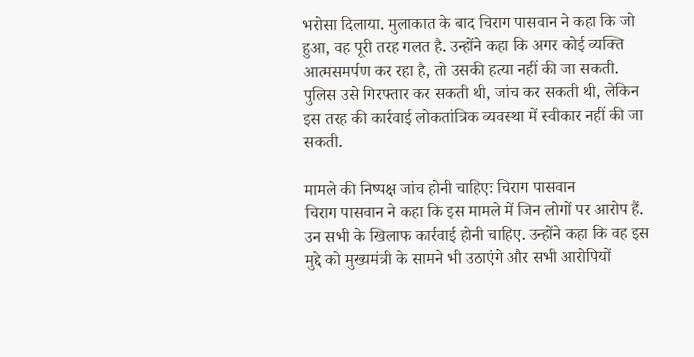भरोसा दिलाया. मुलाकात के बाद चिराग पासवान ने कहा कि जो हुआ, वह पूरी तरह गलत है. उन्होंने कहा कि अगर कोई व्यक्ति आत्मसमर्पण कर रहा है, तो उसकी हत्या नहीं की जा सकती. पुलिस उसे गिरफ्तार कर सकती थी, जांच कर सकती थी, लेकिन इस तरह की कार्रवाई लोकतांत्रिक व्यवस्था में स्वीकार नहीं की जा सकती.

मामले की निष्पक्ष जांच होनी चाहिएः चिराग पासवान
चिराग पासवान ने कहा कि इस मामले में जिन लोगों पर आरोप हैं. उन सभी के खिलाफ कार्रवाई होनी चाहिए. उन्होंने कहा कि वह इस मुद्दे को मुख्यमंत्री के सामने भी उठाएंगे और सभी आरोपियों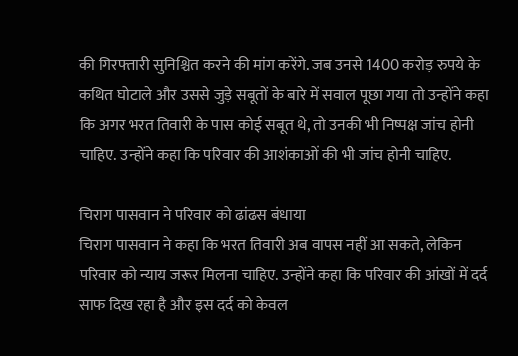की गिरफ्तारी सुनिश्चित करने की मांग करेंगे. जब उनसे 1400 करोड़ रुपये के कथित घोटाले और उससे जुड़े सबूतों के बारे में सवाल पूछा गया तो उन्होंने कहा कि अगर भरत तिवारी के पास कोई सबूत थे, तो उनकी भी निष्पक्ष जांच होनी चाहिए. उन्होंने कहा कि परिवार की आशंकाओं की भी जांच होनी चाहिए.

चिराग पासवान ने परिवार को ढांढस बंधाया
चिराग पासवान ने कहा कि भरत तिवारी अब वापस नहीं आ सकते, लेकिन परिवार को न्याय जरूर मिलना चाहिए. उन्होंने कहा कि परिवार की आंखों में दर्द साफ दिख रहा है और इस दर्द को केवल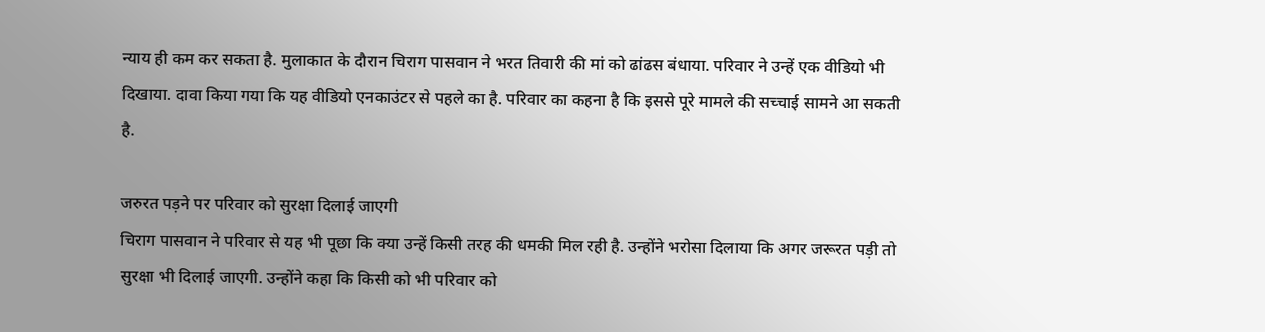न्याय ही कम कर सकता है. मुलाकात के दौरान चिराग पासवान ने भरत तिवारी की मां को ढांढस बंधाया. परिवार ने उन्हें एक वीडियो भी दिखाया. दावा किया गया कि यह वीडियो एनकाउंटर से पहले का है. परिवार का कहना है कि इससे पूरे मामले की सच्चाई सामने आ सकती है.

जरुरत पड़ने पर परिवार को सुरक्षा दिलाई जाएगी
चिराग पासवान ने परिवार से यह भी पूछा कि क्या उन्हें किसी तरह की धमकी मिल रही है. उन्होंने भरोसा दिलाया कि अगर जरूरत पड़ी तो सुरक्षा भी दिलाई जाएगी. उन्होंने कहा कि किसी को भी परिवार को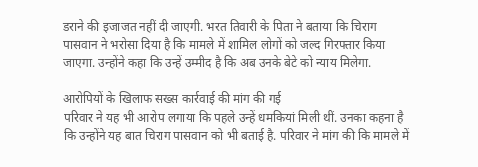डराने की इजाजत नहीं दी जाएगी. भरत तिवारी के पिता ने बताया कि चिराग पासवान ने भरोसा दिया है कि मामले में शामिल लोगों को जल्द गिरफ्तार किया जाएगा. उन्होंने कहा कि उन्हें उम्मीद है कि अब उनके बेटे को न्याय मिलेगा.

आरोपियों के खिलाफ सख्स कार्रवाई की मांग की गई
परिवार ने यह भी आरोप लगाया कि पहले उन्हें धमकियां मिली थीं. उनका कहना है कि उन्होंने यह बात चिराग पासवान को भी बताई है. परिवार ने मांग की कि मामले में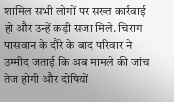शामिल सभी लोगों पर सख्त कार्रवाई हो और उन्हें कड़ी सजा मिले. चिराग पासवान के दौरे के बाद परिवार ने उम्मीद जताई कि अब मामले की जांच तेज होगी और दोषियों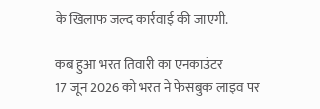के खिलाफ जल्द कार्रवाई की जाएगी.

कब हुआ भरत तिवारी का एनकाउंटर
17 जून 2026 को भरत ने फेसबुक लाइव पर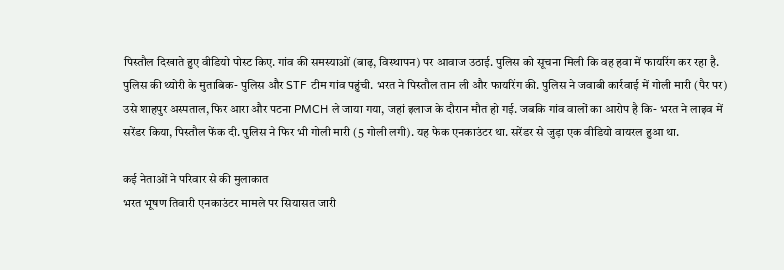पिस्तौल दिखाते हुए वीडियो पोस्ट किए. गांव की समस्याओं (बाढ़, विस्थापन) पर आवाज उठाई. पुलिस को सूचना मिली कि वह हवा में फायरिंग कर रहा है. पुलिस की थ्योरी के मुताबिक- पुलिस और STF टीम गांव पहुंची. भरत ने पिस्तौल तान ली और फायरिंग की. पुलिस ने जवाबी कार्रवाई में गोली मारी (पैर पर) उसे शाहपुर अस्पताल, फिर आरा और पटना PMCH ले जाया गया, जहां इलाज के दौरान मौत हो गई. जबकि गांव वालों का आरोप है कि- भरत ने लाइव में सरेंडर किया, पिस्तौल फेंक दी. पुलिस ने फिर भी गोली मारी (5 गोली लगी). यह फेक एनकाउंटर था. सरेंडर से जुड़ा एक वीडियो वायरल हुआ था.

कई नेताओं ने परिवार से की मुलाकात
भरत भूषण तिवारी एनकाउंटर मामले पर सियासत जारी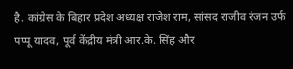है. कांग्रेस के बिहार प्रदेश अध्यक्ष राजेश राम, सांसद राजीव रंजन उर्फ पप्पू यादव, पूर्व केंद्रीय मंत्री आर.के. सिंह और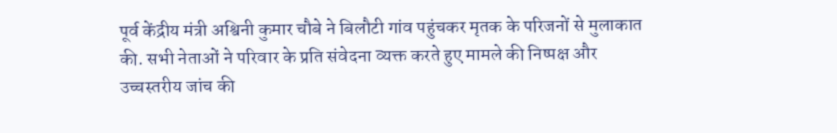पूर्व केंद्रीय मंत्री अश्विनी कुमार चौबे ने बिलौटी गांव पहुंचकर मृतक के परिजनों से मुलाकात की. सभी नेताओं ने परिवार के प्रति संवेदना व्यक्त करते हुए मामले की निष्पक्ष और उच्चस्तरीय जांच की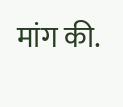मांग की.